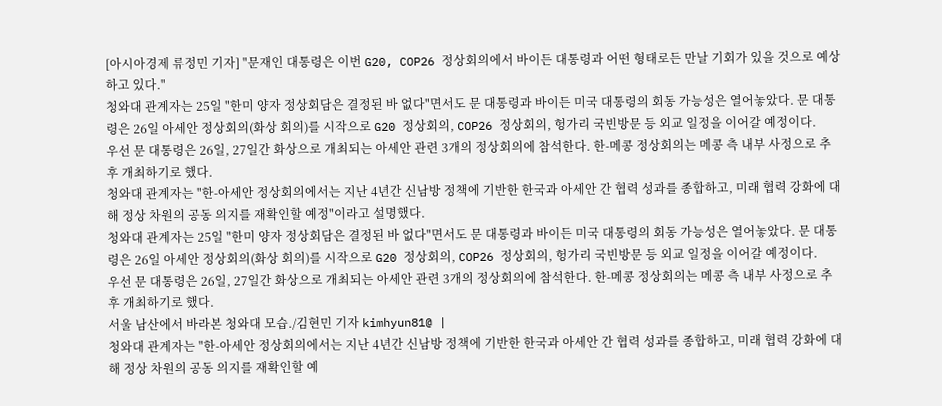[아시아경제 류정민 기자] "문재인 대통령은 이번 G20, COP26 정상회의에서 바이든 대통령과 어떤 형태로든 만날 기회가 있을 것으로 예상하고 있다."
청와대 관계자는 25일 "한미 양자 정상회담은 결정된 바 없다"면서도 문 대통령과 바이든 미국 대통령의 회동 가능성은 열어놓았다. 문 대통령은 26일 아세안 정상회의(화상 회의)를 시작으로 G20 정상회의, COP26 정상회의, 헝가리 국빈방문 등 외교 일정을 이어갈 예정이다.
우선 문 대통령은 26일, 27일간 화상으로 개최되는 아세안 관련 3개의 정상회의에 참석한다. 한-메콩 정상회의는 메콩 측 내부 사정으로 추후 개최하기로 했다.
청와대 관계자는 "한-아세안 정상회의에서는 지난 4년간 신남방 정책에 기반한 한국과 아세안 간 협력 성과를 종합하고, 미래 협력 강화에 대해 정상 차원의 공동 의지를 재확인할 예정"이라고 설명했다.
청와대 관계자는 25일 "한미 양자 정상회담은 결정된 바 없다"면서도 문 대통령과 바이든 미국 대통령의 회동 가능성은 열어놓았다. 문 대통령은 26일 아세안 정상회의(화상 회의)를 시작으로 G20 정상회의, COP26 정상회의, 헝가리 국빈방문 등 외교 일정을 이어갈 예정이다.
우선 문 대통령은 26일, 27일간 화상으로 개최되는 아세안 관련 3개의 정상회의에 참석한다. 한-메콩 정상회의는 메콩 측 내부 사정으로 추후 개최하기로 했다.
서울 남산에서 바라본 청와대 모습./김현민 기자 kimhyun81@ |
청와대 관계자는 "한-아세안 정상회의에서는 지난 4년간 신남방 정책에 기반한 한국과 아세안 간 협력 성과를 종합하고, 미래 협력 강화에 대해 정상 차원의 공동 의지를 재확인할 예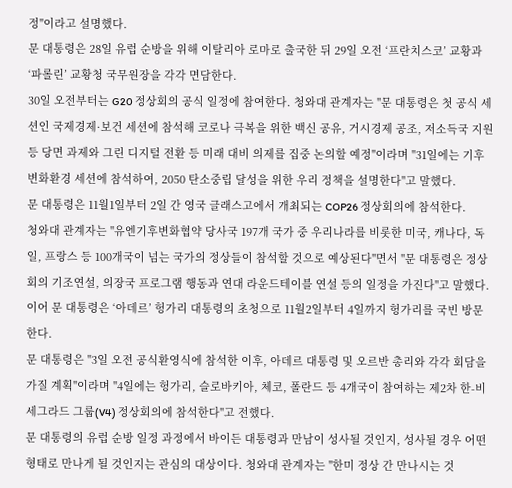정"이라고 설명했다.
문 대통령은 28일 유럽 순방을 위해 이탈리아 로마로 출국한 뒤 29일 오전 ‘프란치스코’ 교황과 ‘파롤린’ 교황청 국무원장을 각각 면담한다.
30일 오전부터는 G20 정상회의 공식 일정에 참여한다. 청와대 관계자는 "문 대통령은 첫 공식 세션인 국제경제·보건 세션에 참석해 코로나 극복을 위한 백신 공유, 거시경제 공조, 저소득국 지원 등 당면 과제와 그린 디지털 전환 등 미래 대비 의제를 집중 논의할 예정"이라며 "31일에는 기후변화환경 세션에 참석하여, 2050 탄소중립 달성을 위한 우리 정책을 설명한다"고 말했다.
문 대통령은 11월1일부터 2일 간 영국 글래스고에서 개최되는 COP26 정상회의에 참석한다.
청와대 관계자는 "유엔기후변화협약 당사국 197개 국가 중 우리나라를 비롯한 미국, 캐나다, 독일, 프랑스 등 100개국이 넘는 국가의 정상들이 참석할 것으로 예상된다"면서 "문 대통령은 정상회의 기조연설, 의장국 프로그램 행동과 연대 라운드테이블 연설 등의 일정을 가진다"고 말했다.
이어 문 대통령은 ‘아데르’ 헝가리 대통령의 초청으로 11월2일부터 4일까지 헝가리를 국빈 방문한다.
문 대통령은 "3일 오전 공식환영식에 참석한 이후, 아데르 대통령 및 오르반 총리와 각각 회담을 가질 계획"이라며 "4일에는 헝가리, 슬로바키아, 체코, 폴란드 등 4개국이 참여하는 제2차 한-비세그라드 그룹(V4) 정상회의에 참석한다"고 전했다.
문 대통령의 유럽 순방 일정 과정에서 바이든 대통령과 만남이 성사될 것인지, 성사될 경우 어떤 형태로 만나게 될 것인지는 관심의 대상이다. 청와대 관계자는 "한미 정상 간 만나시는 것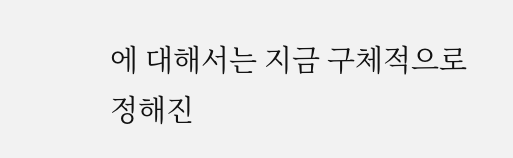에 대해서는 지금 구체적으로 정해진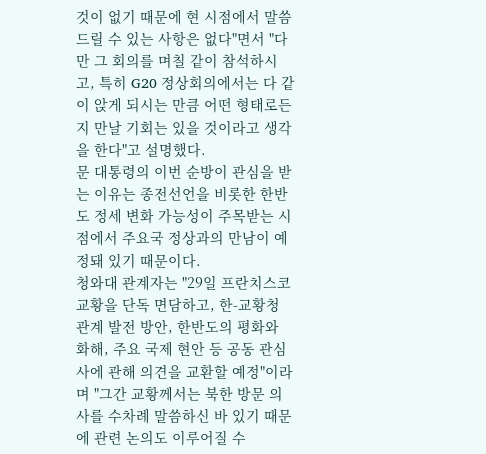것이 없기 때문에 현 시점에서 말씀드릴 수 있는 사항은 없다"면서 "다만 그 회의를 며칠 같이 참석하시고, 특히 G20 정상회의에서는 다 같이 앉게 되시는 만큼 어떤 형태로든지 만날 기회는 있을 것이라고 생각을 한다"고 설명했다.
문 대통령의 이번 순방이 관심을 받는 이유는 종전선언을 비롯한 한반도 정세 변화 가능성이 주목받는 시점에서 주요국 정상과의 만남이 예정돼 있기 때문이다.
청와대 관계자는 "29일 프란치스코 교황을 단독 면담하고, 한-교황청 관계 발전 방안, 한반도의 평화와 화해, 주요 국제 현안 등 공동 관심사에 관해 의견을 교환할 예정"이라며 "그간 교황께서는 북한 방문 의사를 수차례 말씀하신 바 있기 때문에 관련 논의도 이루어질 수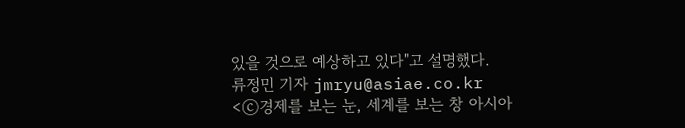있을 것으로 예상하고 있다"고 설명했다.
류정민 기자 jmryu@asiae.co.kr
<ⓒ경제를 보는 눈, 세계를 보는 창 아시아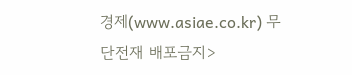경제(www.asiae.co.kr) 무단전재 배포금지>